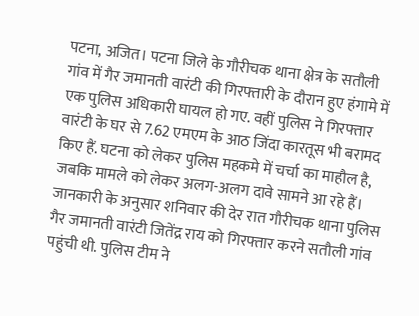पटना, अजित। पटना जिले के गौरीचक थाना क्षेत्र के सतौली गांव में गैर जमानती वारंटी की गिरफ्तारी के दौरान हुए हंगामे में एक पुलिस अधिकारी घायल हो गए. वहीं पुलिस ने गिरफ्तार वारंटी के घर से 7.62 एमएम के आठ जिंदा कारतूस भी बरामद किए हैं. घटना को लेकर पुलिस महकमे में चर्चा का माहौल है, जबकि मामले को लेकर अलग-अलग दावे सामने आ रहे हैं।
जानकारी के अनुसार शनिवार की देर रात गौरीचक थाना पुलिस गैर जमानती वारंटी जितेंद्र राय को गिरफ्तार करने सतौली गांव पहुंची थी. पुलिस टीम ने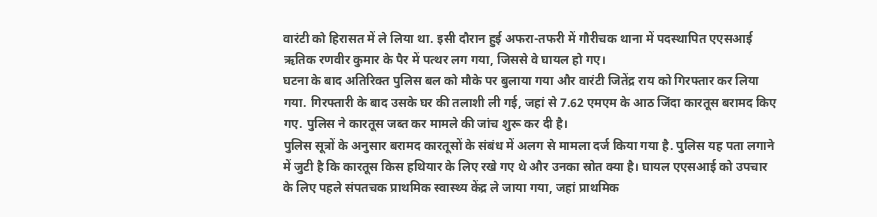वारंटी को हिरासत में ले लिया था. इसी दौरान हुई अफरा-तफरी में गौरीचक थाना में पदस्थापित एएसआई ऋतिक रणवीर कुमार के पैर में पत्थर लग गया, जिससे वे घायल हो गए।
घटना के बाद अतिरिक्त पुलिस बल को मौके पर बुलाया गया और वारंटी जितेंद्र राय को गिरफ्तार कर लिया गया. गिरफ्तारी के बाद उसके घर की तलाशी ली गई, जहां से 7.62 एमएम के आठ जिंदा कारतूस बरामद किए गए. पुलिस ने कारतूस जब्त कर मामले की जांच शुरू कर दी है।
पुलिस सूत्रों के अनुसार बरामद कारतूसों के संबंध में अलग से मामला दर्ज किया गया है. पुलिस यह पता लगाने में जुटी है कि कारतूस किस हथियार के लिए रखे गए थे और उनका स्रोत क्या है। घायल एएसआई को उपचार के लिए पहले संपतचक प्राथमिक स्वास्थ्य केंद्र ले जाया गया, जहां प्राथमिक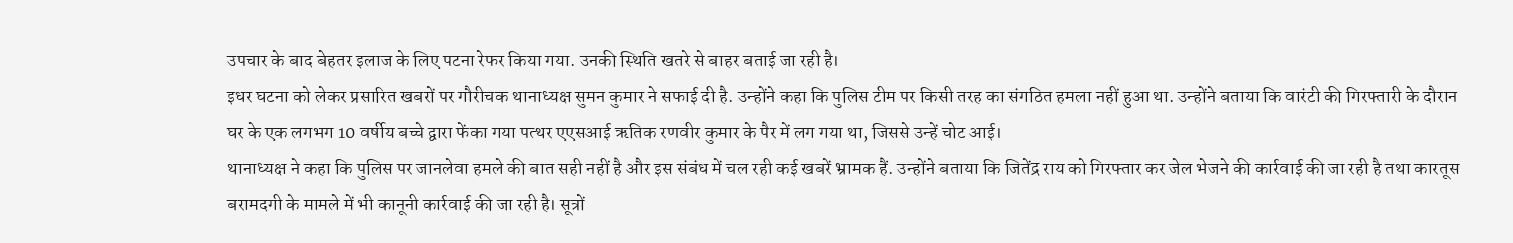उपचार के बाद बेहतर इलाज के लिए पटना रेफर किया गया. उनकी स्थिति खतरे से बाहर बताई जा रही है।
इधर घटना को लेकर प्रसारित खबरों पर गौरीचक थानाध्यक्ष सुमन कुमार ने सफाई दी है. उन्होंने कहा कि पुलिस टीम पर किसी तरह का संगठित हमला नहीं हुआ था. उन्होंने बताया कि वारंटी की गिरफ्तारी के दौरान घर के एक लगभग 10 वर्षीय बच्चे द्वारा फेंका गया पत्थर एएसआई ऋतिक रणवीर कुमार के पैर में लग गया था, जिससे उन्हें चोट आई।
थानाध्यक्ष ने कहा कि पुलिस पर जानलेवा हमले की बात सही नहीं है और इस संबंध में चल रही कई खबरें भ्रामक हैं. उन्होंने बताया कि जितेंद्र राय को गिरफ्तार कर जेल भेजने की कार्रवाई की जा रही है तथा कारतूस बरामदगी के मामले में भी कानूनी कार्रवाई की जा रही है। सूत्रों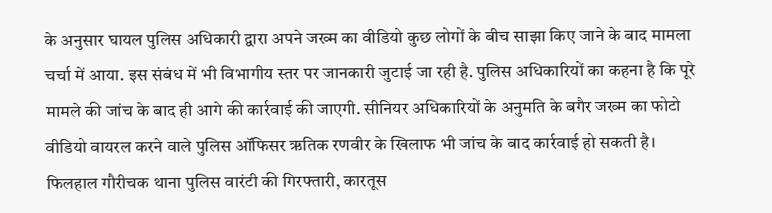के अनुसार घायल पुलिस अधिकारी द्वारा अपने जख्म का वीडियो कुछ लोगों के बीच साझा किए जाने के बाद मामला चर्चा में आया. इस संबंध में भी विभागीय स्तर पर जानकारी जुटाई जा रही है. पुलिस अधिकारियों का कहना है कि पूरे मामले की जांच के बाद ही आगे की कार्रवाई की जाएगी. सीनियर अधिकारियों के अनुमति के बगैर जख्म का फोटो वीडियो वायरल करने वाले पुलिस ऑफिसर ऋतिक रणवीर के खिलाफ भी जांच के बाद कार्रवाई हो सकती है। फिलहाल गौरीचक थाना पुलिस वारंटी की गिरफ्तारी, कारतूस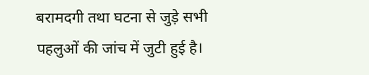बरामदगी तथा घटना से जुड़े सभी पहलुओं की जांच में जुटी हुई है।